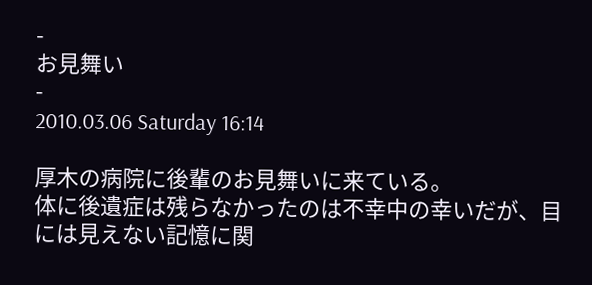-
お見舞い
-
2010.03.06 Saturday 16:14

厚木の病院に後輩のお見舞いに来ている。
体に後遺症は残らなかったのは不幸中の幸いだが、目には見えない記憶に関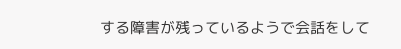する障害が残っているようで会話をして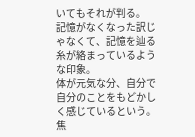いてもそれが判る。
記憶がなくなった訳じゃなくて、記憶を辿る糸が絡まっているような印象。
体が元気な分、自分で自分のことをもどかしく感じているという。
焦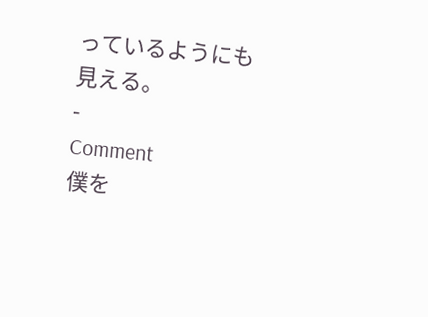っているようにも見える。
-
Comment
僕を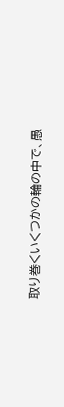取り巻くいくつかの輪の中で、愚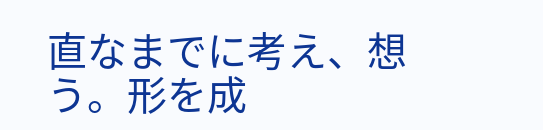直なまでに考え、想う。形を成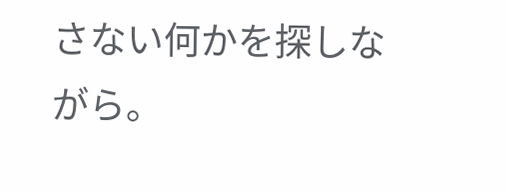さない何かを探しながら。